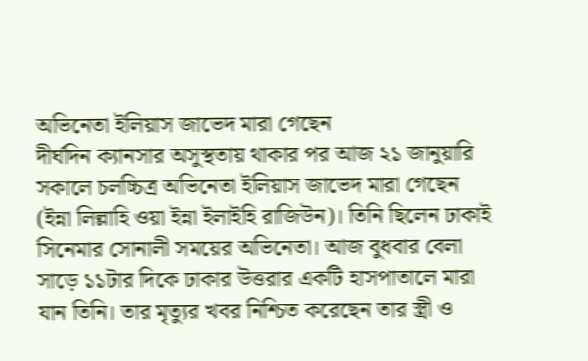অভিনেতা ইলিয়াস জাভেদ মারা গেছেন
দীর্ঘদিন ক্যানসার অসুস্থতায় থাকার পর আজ ২১ জানুয়ারি সকালে চলচ্চিত্র অভিনেতা ইলিয়াস জাভেদ মারা গেছেন (ইন্না লিল্লাহি ওয়া ইন্না ইলাইহি রাজিউন)। তিনি ছিলেন ঢাকাই সিনেমার সোনালী সময়ের অভিনেতা। আজ বুধবার বেলা সাড়ে ১১টার দিকে ঢাকার উত্তরার একটি হাসপাতালে মারা যান তিনি। তার মৃত্যুর খবর নিশ্চিত করেছেন তার স্ত্রী ও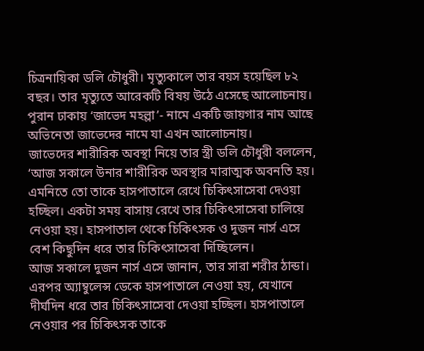চিত্রনায়িকা ডলি চৌধুরী। মৃত্যুকালে তার বয়স হয়েছিল ৮২ বছর। তার মৃত্যুতে আরেকটি বিষয় উঠে এসেছে আলোচনায়। পুরান ঢাকায় ‘জাভেদ মহল্লা’- নামে একটি জায়গার নাম আছে অভিনেতা জাভেদের নামে যা এখন আলোচনায়।
জাভেদের শারীরিক অবস্থা নিয়ে তার স্ত্রী ডলি চৌধুরী বললেন, ‘আজ সকালে উনার শারীরিক অবস্থার মারাত্মক অবনতি হয়। এমনিতে তো তাকে হাসপাতালে রেখে চিকিৎসাসেবা দেওয়া হচ্ছিল। একটা সময় বাসায় রেখে তার চিকিৎসাসেবা চালিয়ে নেওয়া হয়। হাসপাতাল থেকে চিকিৎসক ও দুজন নার্স এসে বেশ কিছুদিন ধরে তার চিকিৎসাসেবা দিচ্ছিলেন।
আজ সকালে দুজন নার্স এসে জানান, তার সারা শরীর ঠান্ডা। এরপর অ্যাম্বুলেন্স ডেকে হাসপাতালে নেওয়া হয়, যেখানে দীর্ঘদিন ধরে তার চিকিৎসাসেবা দেওয়া হচ্ছিল। হাসপাতালে নেওয়ার পর চিকিৎসক তাকে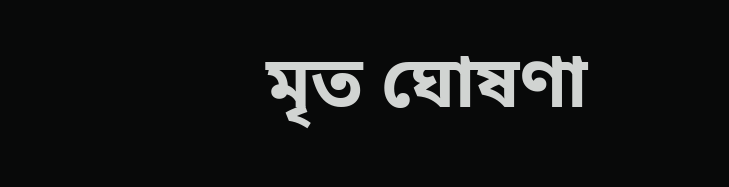মৃত ঘোষণা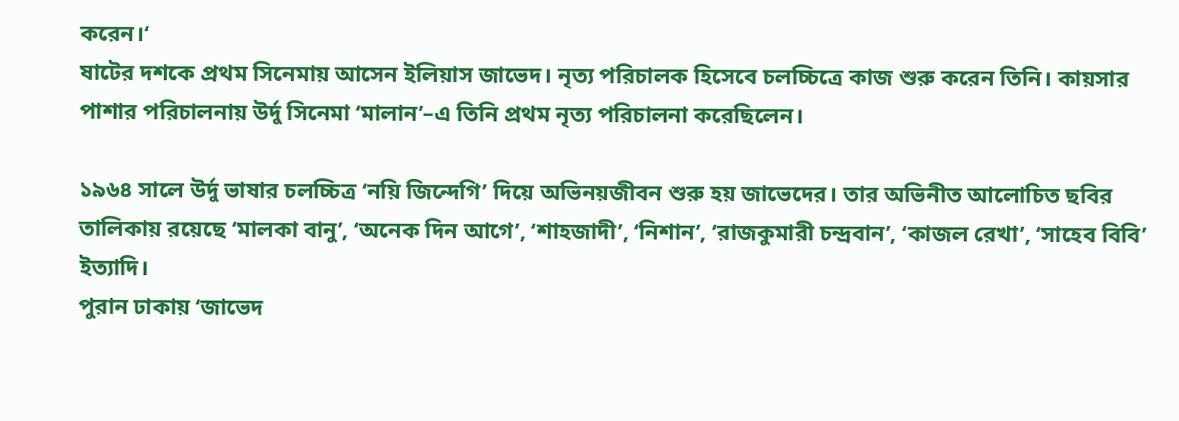করেন।‘
ষাটের দশকে প্রথম সিনেমায় আসেন ইলিয়াস জাভেদ। নৃত্য পরিচালক হিসেবে চলচ্চিত্রে কাজ শুরু করেন তিনি। কায়সার পাশার পরিচালনায় উর্দু সিনেমা ‘মালান’–এ তিনি প্রথম নৃত্য পরিচালনা করেছিলেন।

১৯৬৪ সালে উর্দু ভাষার চলচ্চিত্র ‘নয়ি জিন্দেগি’ দিয়ে অভিনয়জীবন শুরু হয় জাভেদের। তার অভিনীত আলোচিত ছবির তালিকায় রয়েছে ‘মালকা বানু’, ‘অনেক দিন আগে’, ‘শাহজাদী’, ‘নিশান’, ‘রাজকুমারী চন্দ্রবান’, ‘কাজল রেখা’, ‘সাহেব বিবি’ ইত্যাদি।
পুরান ঢাকায় ‘জাভেদ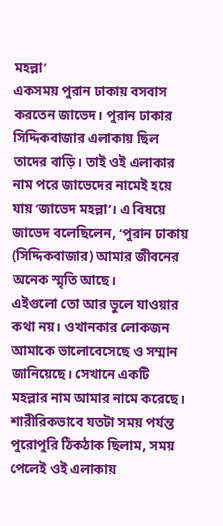মহল্লা’
একসময় পুরান ঢাকায় বসবাস করতেন জাভেদ। পুরান ঢাকার সিদ্দিকবাজার এলাকায় ছিল তাদের বাড়ি। তাই ওই এলাকার নাম পরে জাভেদের নামেই হয়ে যায় ‘জাভেদ মহল্লা’। এ বিষয়ে জাভেদ বলেছিলেন, ‘পুরান ঢাকায় (সিদ্দিকবাজার) আমার জীবনের অনেক স্মৃতি আছে।
এইগুলো তো আর ভুলে যাওয়ার কথা নয়। ওখানকার লোকজন আমাকে ভালোবেসেছে ও সম্মান জানিয়েছে। সেখানে একটি মহল্লার নাম আমার নামে করেছে। শারীরিকভাবে যতটা সময় পর্যন্ত পুরোপুরি ঠিকঠাক ছিলাম, সময় পেলেই ওই এলাকায়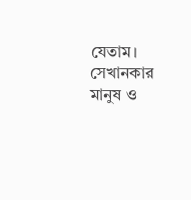যেতাম। সেখানকার মানুষ ও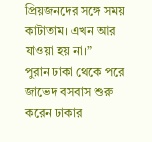প্রিয়জনদের সঙ্গে সময় কাটাতাম। এখন আর যাওয়া হয় না।”
পুরান ঢাকা থেকে পরে জাভেদ বসবাস শুরু করেন ঢাকার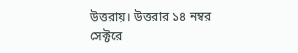উত্তরায়। উত্তরার ১৪ নম্বর সেক্টরে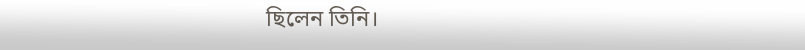ছিলেন তিনি।